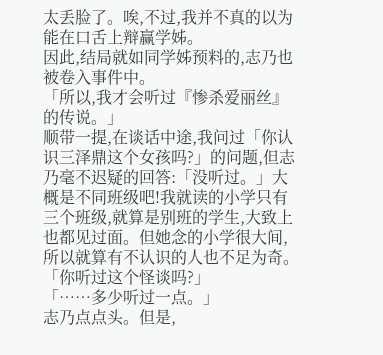太丢脸了。唉,不过,我并不真的以为能在口舌上辩赢学姊。
因此,结局就如同学姊预料的,志乃也被卷入事件中。
「所以,我才会听过『惨杀爱丽丝』的传说。」
顺带一提,在谈话中途,我问过「你认识三泽鼎这个女孩吗?」的问题,但志乃毫不迟疑的回答:「没听过。」大概是不同班级吧!我就读的小学只有三个班级,就算是别班的学生,大致上也都见过面。但她念的小学很大间,所以就算有不认识的人也不足为奇。
「你听过这个怪谈吗?」
「……多少听过一点。」
志乃点点头。但是,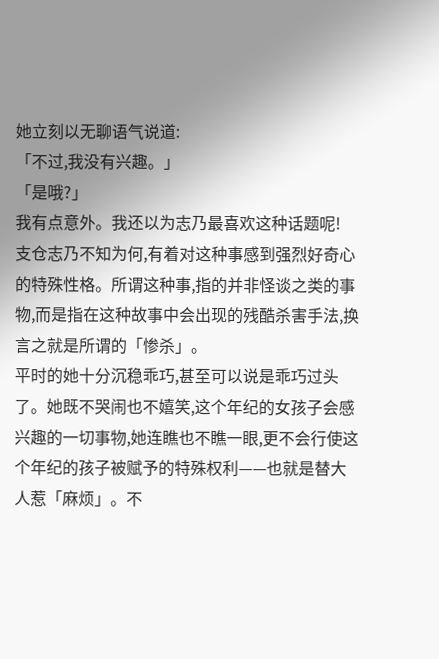她立刻以无聊语气说道:
「不过,我没有兴趣。」
「是哦?」
我有点意外。我还以为志乃最喜欢这种话题呢!
支仓志乃不知为何,有着对这种事感到强烈好奇心的特殊性格。所谓这种事,指的并非怪谈之类的事物,而是指在这种故事中会出现的残酷杀害手法,换言之就是所谓的「惨杀」。
平时的她十分沉稳乖巧,甚至可以说是乖巧过头了。她既不哭闹也不嬉笑,这个年纪的女孩子会感兴趣的一切事物,她连瞧也不瞧一眼,更不会行使这个年纪的孩子被赋予的特殊权利——也就是替大人惹「麻烦」。不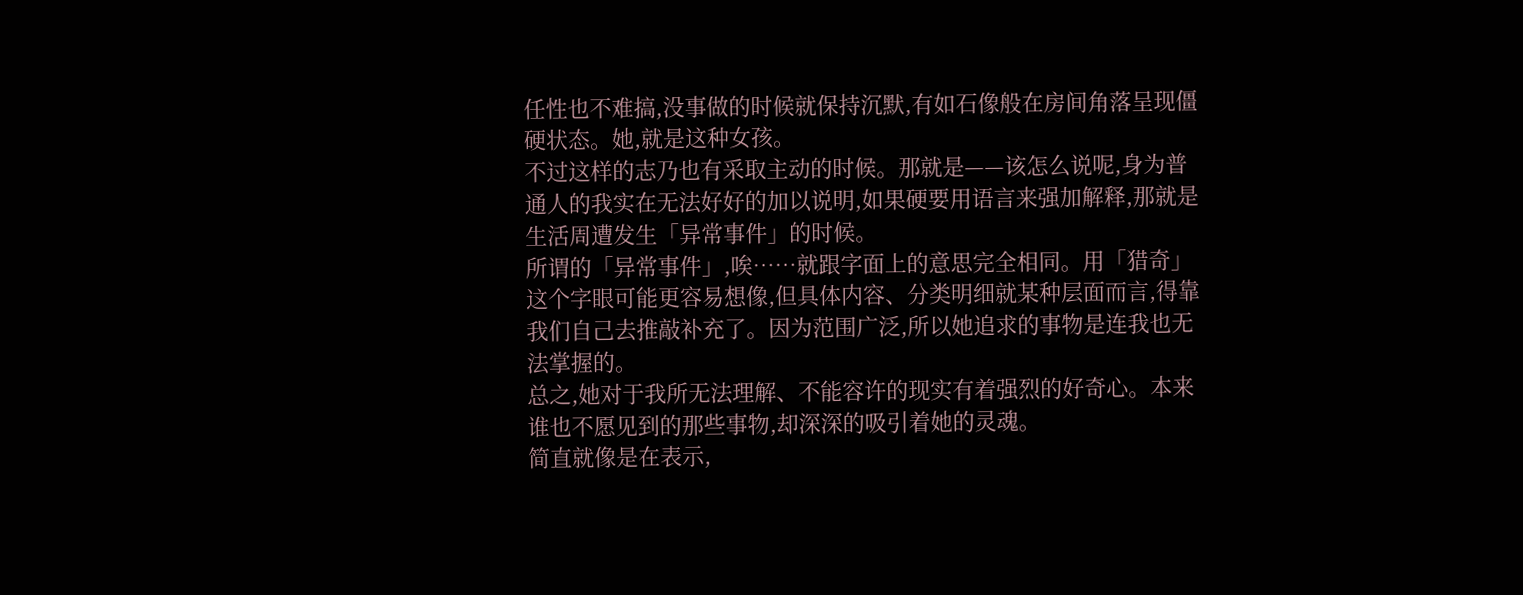任性也不难搞,没事做的时候就保持沉默,有如石像般在房间角落呈现僵硬状态。她,就是这种女孩。
不过这样的志乃也有采取主动的时候。那就是——该怎么说呢,身为普通人的我实在无法好好的加以说明,如果硬要用语言来强加解释,那就是生活周遭发生「异常事件」的时候。
所谓的「异常事件」,唉……就跟字面上的意思完全相同。用「猎奇」这个字眼可能更容易想像,但具体内容、分类明细就某种层面而言,得靠我们自己去推敲补充了。因为范围广泛,所以她追求的事物是连我也无法掌握的。
总之,她对于我所无法理解、不能容许的现实有着强烈的好奇心。本来谁也不愿见到的那些事物,却深深的吸引着她的灵魂。
简直就像是在表示,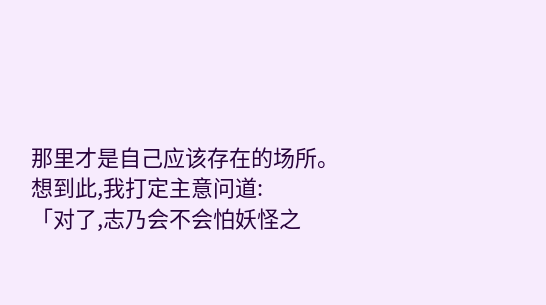那里才是自己应该存在的场所。
想到此,我打定主意问道:
「对了,志乃会不会怕妖怪之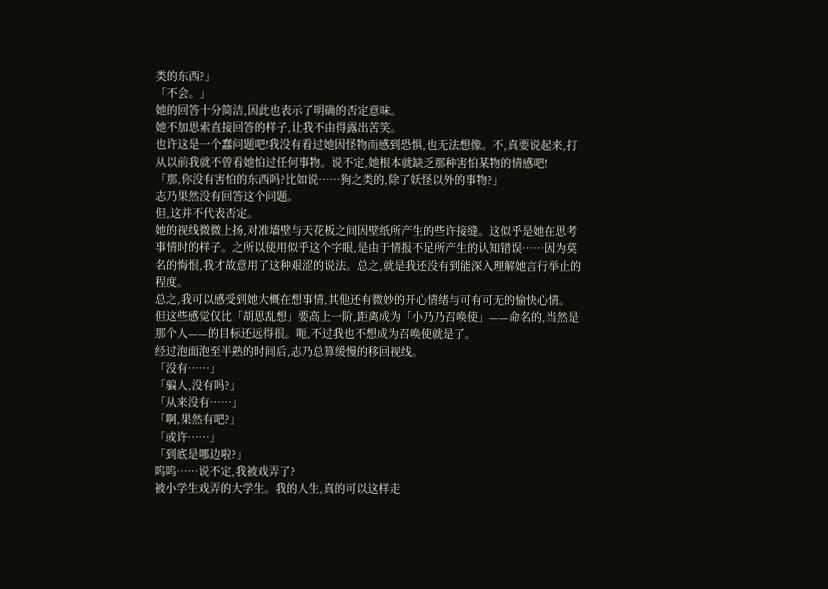类的东西?」
「不会。」
她的回答十分简洁,因此也表示了明确的否定意味。
她不加思索直接回答的样子,让我不由得露出苦笑。
也许这是一个蠢问题吧!我没有看过她因怪物而感到恐惧,也无法想像。不,真要说起来,打从以前我就不曾看她怕过任何事物。说不定,她根本就缺乏那种害怕某物的情感吧!
「那,你没有害怕的东西吗?比如说……狗之类的,除了妖怪以外的事物?」
志乃果然没有回答这个问题。
但,这并不代表否定。
她的视线微微上扬,对准墙壁与天花板之间因壁纸所产生的些许接缝。这似乎是她在思考事情时的样子。之所以使用似乎这个字眼,是由于情报不足所产生的认知错误……因为莫名的悔恨,我才故意用了这种艰涩的说法。总之,就是我还没有到能深入理解她言行举止的程度。
总之,我可以感受到她大概在想事情,其他还有微妙的开心情绪与可有可无的愉快心情。
但这些感觉仅比「胡思乱想」要高上一阶,距离成为「小乃乃召唤使」——命名的,当然是那个人——的目标还远得很。呃,不过我也不想成为召唤使就是了。
经过泡面泡至半熟的时间后,志乃总算缓慢的移回视线。
「没有……」
「骗人,没有吗?」
「从来没有……」
「啊,果然有吧?」
「或许……」
「到底是哪边啦?」
呜呜……说不定,我被戏弄了?
被小学生戏弄的大学生。我的人生,真的可以这样走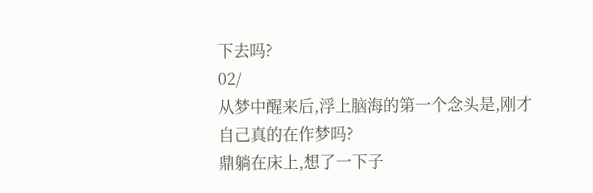下去吗?
02/
从梦中醒来后,浮上脑海的第一个念头是,刚才自己真的在作梦吗?
鼎躺在床上,想了一下子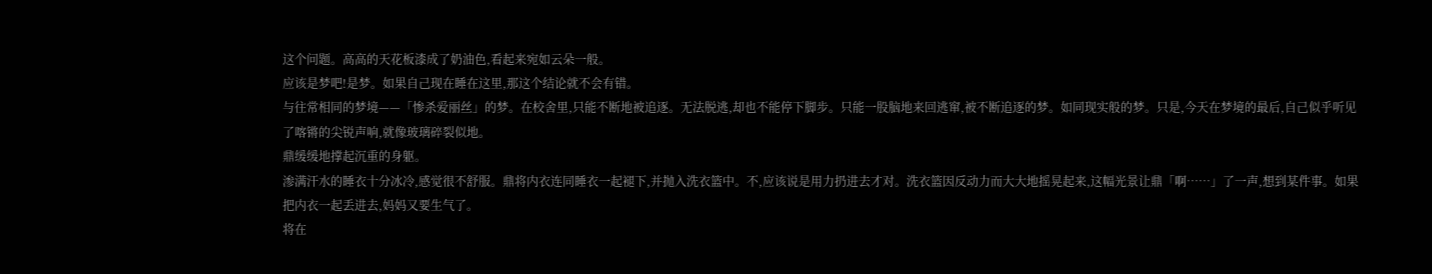这个问题。高高的天花板漆成了奶油色,看起来宛如云朵一般。
应该是梦吧!是梦。如果自己现在睡在这里,那这个结论就不会有错。
与往常相同的梦境——「惨杀爱丽丝」的梦。在校舍里,只能不断地被追逐。无法脱逃,却也不能停下脚步。只能一股脑地来回逃窜,被不断追逐的梦。如同现实般的梦。只是,今天在梦境的最后,自己似乎听见了喀锵的尖锐声响,就像玻璃碎裂似地。
鼎缓缓地撑起沉重的身躯。
渗满汗水的睡衣十分冰冷,感觉很不舒服。鼎将内衣连同睡衣一起褪下,并抛入洗衣篮中。不,应该说是用力扔进去才对。洗衣篮因反动力而大大地摇晃起来,这幅光景让鼎「啊……」了一声,想到某件事。如果把内衣一起丢进去,妈妈又要生气了。
将在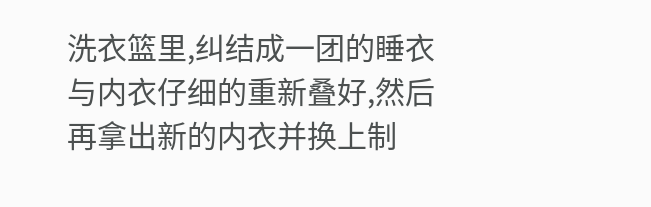洗衣篮里,纠结成一团的睡衣与内衣仔细的重新叠好,然后再拿出新的内衣并换上制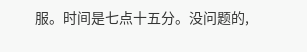服。时间是七点十五分。没问题的,